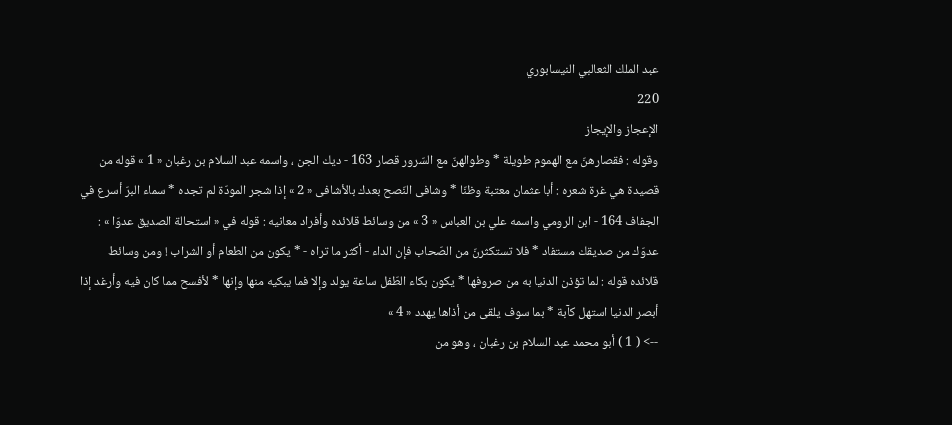عبد الملك الثعالبي النيسابوري
220
الإعجاز والإيجاز
وقوله : فقصارهنّ مع الهموم طويلة * وطوالهنّ مع السّرور قصار 163 - ديك الجن ، واسمه عبد السلام بن رغبان « 1 » قوله من قصيدة هي غرة شعره : أبا عثمان معتبة وظنّا * وشافى النّصح بعدك بالأشافى « 2 » إذا شجر المودّة لم تجده * سماء البرّ أسرع في الجفاف 164 - ابن الرومي واسمه علي بن العباس « 3 » من وسائط قلائده وأفراد معانيه : قوله في « استحالة الصديق عدوّا » : عدوّك من صديقك مستفاد * فلا تستكثرنّ من الصّحاب فإن الداء - أكثر ما تراه - * يكون من الطعام أو الشراب ! ومن وسائط قلائده قوله : لما تؤذن الدنيا به من صروفها * يكون بكاء الطّفل ساعة يولد وإلا فما يبكيه منها وإنها * لأفسح مما كان فيه وأرغد إذا أبصر الدنيا استهل كآبة * بما سوف يلقى من أذاها يهدد « 4 »
--> ( 1 ) أبو محمد عبد السلام بن رغبان ، وهو من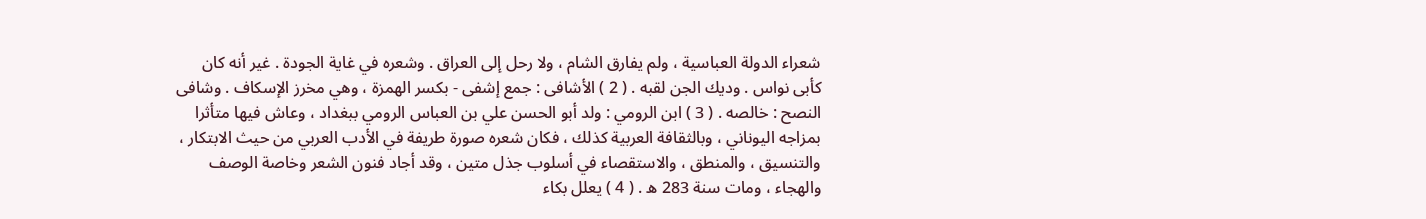شعراء الدولة العباسية ، ولم يفارق الشام ، ولا رحل إلى العراق . وشعره في غاية الجودة . غير أنه كان كأبى نواس . وديك الجن لقبه . ( 2 ) الأشافى : جمع إشفى - بكسر الهمزة ، وهي مخرز الإسكاف . وشافى النصح : خالصه . ( 3 ) ابن الرومي : ولد أبو الحسن علي بن العباس الرومي ببغداد ، وعاش فيها متأثرا بمزاجه اليوناني ، وبالثقافة العربية كذلك ، فكان شعره صورة طريفة في الأدب العربي من حيث الابتكار ، والتنسيق ، والمنطق ، والاستقصاء في أسلوب جذل متين ، وقد أجاد فنون الشعر وخاصة الوصف والهجاء ، ومات سنة 283 ه . ( 4 ) يعلل بكاء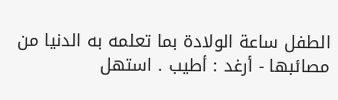الطفل ساعة الولادة بما تعلمه به الدنيا من مصائبها - أرغد : أطيب . استهل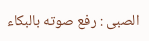الصبى : رفع صوته بالبكاء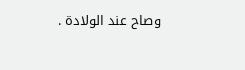وصاح عند الولادة .